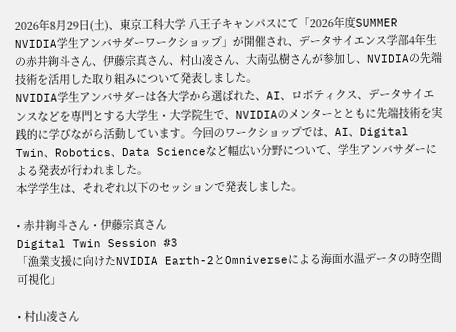2026年8月29日(土)、東京工科大学 八王子キャンパスにて「2026年度SUMMER NVIDIA学生アンバサダーワークショップ」が開催され、データサイエンス学部4年生の赤井絢斗さん、伊藤宗真さん、村山凌さん、大南弘樹さんが参加し、NVIDIAの先端技術を活用した取り組みについて発表しました。
NVIDIA学生アンバサダーは各大学から選ばれた、AI、ロボティクス、データサイエンスなどを専門とする大学生・大学院生で、NVIDIAのメンターとともに先端技術を実践的に学びながら活動しています。今回のワークショップでは、AI、Digital Twin、Robotics、Data Scienceなど幅広い分野について、学生アンバサダーによる発表が行われました。
本学学生は、それぞれ以下のセッションで発表しました。

• 赤井絢斗さん・伊藤宗真さん
Digital Twin Session #3
「漁業支援に向けたNVIDIA Earth-2とOmniverseによる海面水温データの時空間可視化」

• 村山凌さん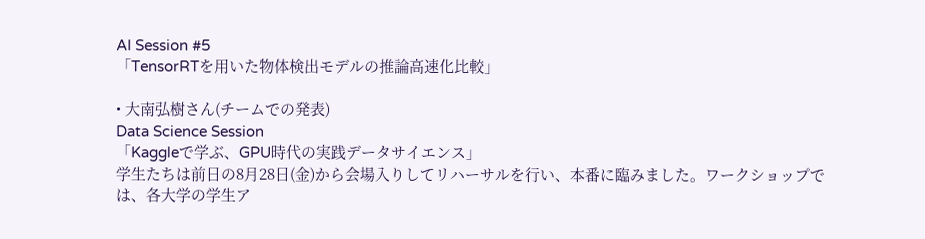AI Session #5
「TensorRTを用いた物体検出モデルの推論高速化比較」

• 大南弘樹さん(チームでの発表)
Data Science Session
「Kaggleで学ぶ、GPU時代の実践データサイエンス」
学生たちは前日の8月28日(金)から会場入りしてリハーサルを行い、本番に臨みました。ワークショップでは、各大学の学生ア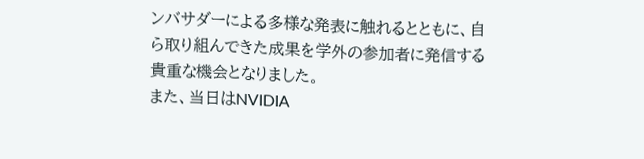ンバサダーによる多様な発表に触れるとともに、自ら取り組んできた成果を学外の参加者に発信する貴重な機会となりました。
また、当日はNVIDIA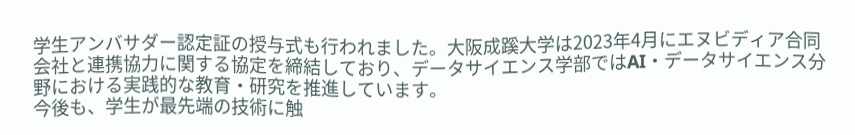学生アンバサダー認定証の授与式も行われました。大阪成蹊大学は2023年4月にエヌビディア合同会社と連携協力に関する協定を締結しており、データサイエンス学部ではAI・データサイエンス分野における実践的な教育・研究を推進しています。
今後も、学生が最先端の技術に触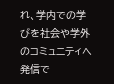れ、学内での学びを社会や学外のコミュニティへ発信で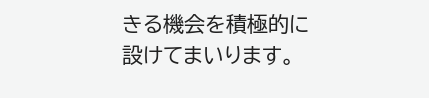きる機会を積極的に設けてまいります。